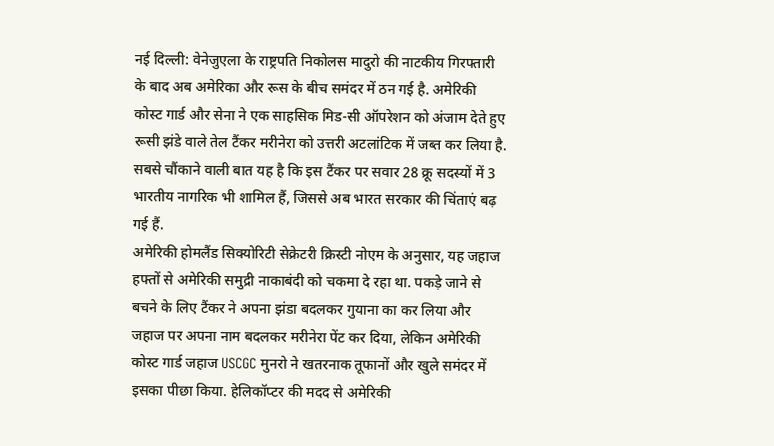नई दिल्ली: वेनेजुएला के राष्ट्रपति निकोलस मादुरो की नाटकीय गिरफ्तारी के बाद अब अमेरिका और रूस के बीच समंदर में ठन गई है. अमेरिकी कोस्ट गार्ड और सेना ने एक साहसिक मिड-सी ऑपरेशन को अंजाम देते हुए रूसी झंडे वाले तेल टैंकर मरीनेरा को उत्तरी अटलांटिक में जब्त कर लिया है. सबसे चौंकाने वाली बात यह है कि इस टैंकर पर सवार 28 क्रू सदस्यों में 3 भारतीय नागरिक भी शामिल हैं, जिससे अब भारत सरकार की चिंताएं बढ़ गई हैं.
अमेरिकी होमलैंड सिक्योरिटी सेक्रेटरी क्रिस्टी नोएम के अनुसार, यह जहाज हफ्तों से अमेरिकी समुद्री नाकाबंदी को चकमा दे रहा था. पकड़े जाने से बचने के लिए टैंकर ने अपना झंडा बदलकर गुयाना का कर लिया और जहाज पर अपना नाम बदलकर मरीनेरा पेंट कर दिया, लेकिन अमेरिकी कोस्ट गार्ड जहाज USCGC मुनरो ने खतरनाक तूफानों और खुले समंदर में इसका पीछा किया. हेलिकॉप्टर की मदद से अमेरिकी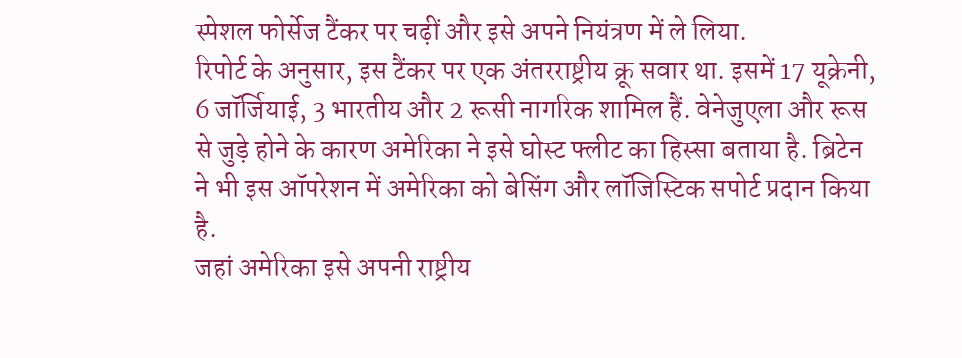स्पेशल फोर्सेज टैंकर पर चढ़ीं और इसे अपने नियंत्रण में ले लिया.
रिपोर्ट के अनुसार, इस टैंकर पर एक अंतरराष्ट्रीय क्रू सवार था. इसमें 17 यूक्रेनी, 6 जॉर्जियाई, 3 भारतीय और 2 रूसी नागरिक शामिल हैं. वेनेजुएला और रूस से जुड़े होने के कारण अमेरिका ने इसे घोस्ट फ्लीट का हिस्सा बताया है. ब्रिटेन ने भी इस ऑपरेशन में अमेरिका को बेसिंग और लॉजिस्टिक सपोर्ट प्रदान किया है.
जहां अमेरिका इसे अपनी राष्ट्रीय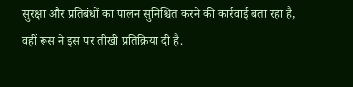सुरक्षा और प्रतिबंधों का पालन सुनिश्चित करने की कार्रवाई बता रहा है, वहीं रूस ने इस पर तीखी प्रतिक्रिया दी है.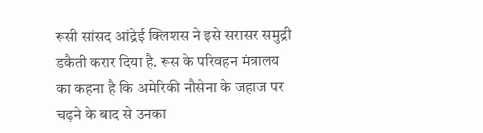रूसी सांसद आंद्रेई क्लिशस ने इसे सरासर समुद्री डकैती करार दिया है. रूस के परिवहन मंत्रालय का कहना है कि अमेरिकी नौसेना के जहाज पर चढ़ने के बाद से उनका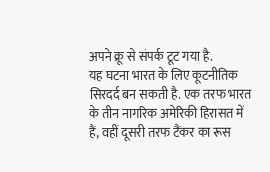अपने क्रू से संपर्क टूट गया है.
यह घटना भारत के लिए कूटनीतिक सिरदर्द बन सकती है. एक तरफ भारत के तीन नागरिक अमेरिकी हिरासत में हैं, वहीं दूसरी तरफ टैंकर का रूस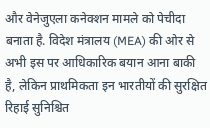और वेनेजुएला कनेक्शन मामले को पेचीदा बनाता है. विदेश मंत्रालय (MEA) की ओर से अभी इस पर आधिकारिक बयान आना बाकी है, लेकिन प्राथमिकता इन भारतीयों की सुरक्षित रिहाई सुनिश्चित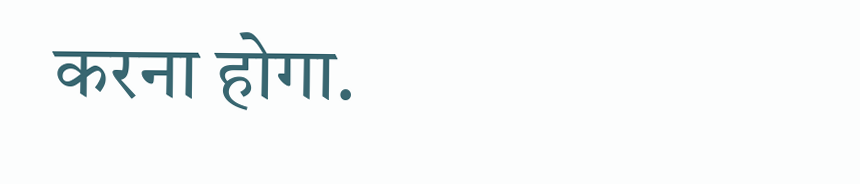करना होगा.